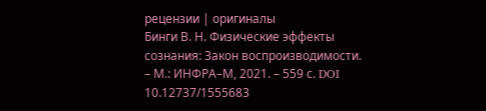рецензии | оригиналы
Бинги В. Н. Физические эффекты сознания: Закон воспроизводимости. – М.: ИНФРА–М, 2021. – 559 с. DOI 10.12737/1555683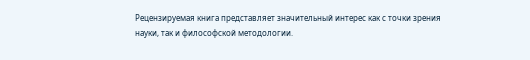Рецензируемая книга представляет значительный интерес как с точки зрения науки, так и философской методологии.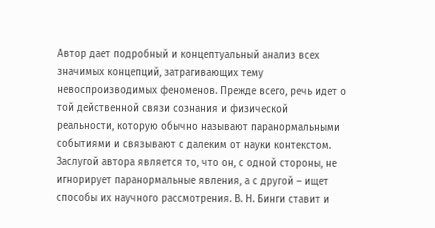Автор дает подробный и концептуальный анализ всех значимых концепций, затрагивающих тему невоспроизводимых феноменов. Прежде всего, речь идет о той действенной связи сознания и физической реальности, которую обычно называют паранормальными событиями и связывают с далеким от науки контекстом. Заслугой автора является то, что он, с одной стороны, не игнорирует паранормальные явления, а с другой – ищет способы их научного рассмотрения. В. Н. Бинги ставит и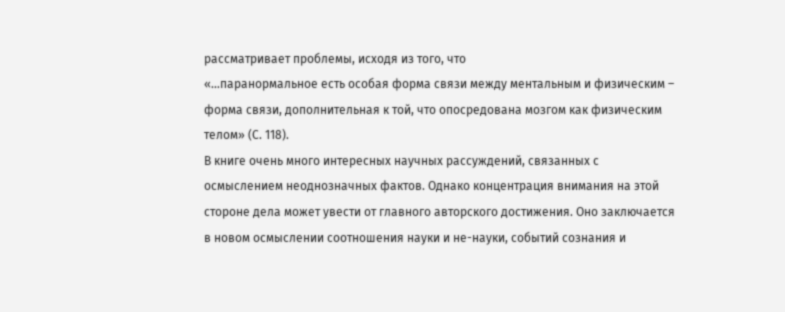рассматривает проблемы, исходя из того, что
«…паранормальное есть особая форма связи между ментальным и физическим – форма связи, дополнительная к той, что опосредована мозгом как физическим телом» (С. 118).
В книге очень много интересных научных рассуждений, связанных с осмыслением неоднозначных фактов. Однако концентрация внимания на этой стороне дела может увести от главного авторского достижения. Оно заключается в новом осмыслении соотношения науки и не-науки, событий сознания и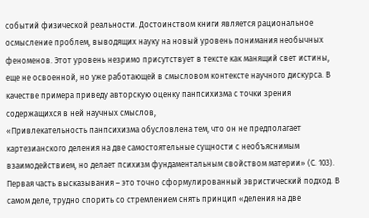событий физической реальности. Достоинством книги является рациональное осмысление проблем, выводящих науку на новый уровень понимания необычных феноменов. Этот уровень незримо присутствует в тексте как манящий свет истины, еще не освоенной, но уже работающей в смысловом контексте научного дискурса. В качестве примера приведу авторскую оценку панпсихизма с точки зрения содержащихся в ней научных смыслов,
«Привлекательность панпсихизма обусловлена тем, что он не предполагает картезианского деления на две самостоятельные сущности с необъяснимым взаимодействием, но делает психизм фундаментальным свойством материи» (С. 103).
Первая часть высказывания – это точно сформулированный эвристический подход. В самом деле, трудно спорить со стремлением снять принцип «деления на две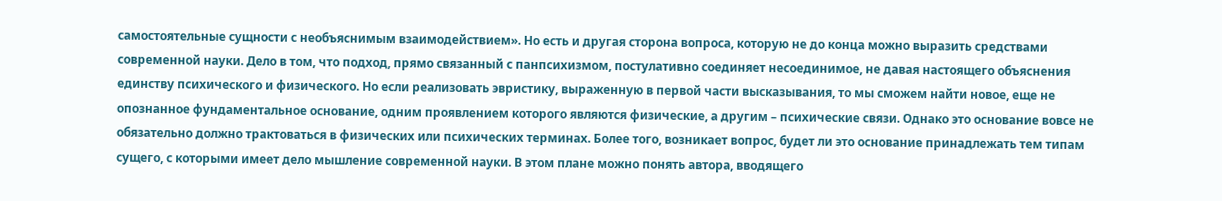самостоятельные сущности с необъяснимым взаимодействием». Но есть и другая сторона вопроса, которую не до конца можно выразить средствами современной науки. Дело в том, что подход, прямо связанный с панпсихизмом, постулативно соединяет несоединимое, не давая настоящего объяснения единству психического и физического. Но если реализовать эвристику, выраженную в первой части высказывания, то мы сможем найти новое, еще не опознанное фундаментальное основание, одним проявлением которого являются физические, а другим – психические связи. Однако это основание вовсе не обязательно должно трактоваться в физических или психических терминах. Более того, возникает вопрос, будет ли это основание принадлежать тем типам сущего, с которыми имеет дело мышление современной науки. В этом плане можно понять автора, вводящего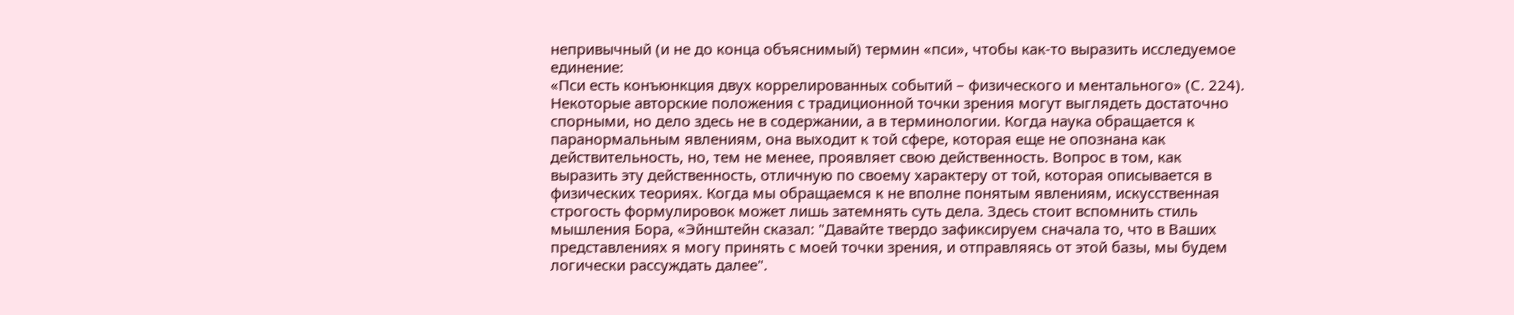непривычный (и не до конца объяснимый) термин «пси», чтобы как-то выразить исследуемое единение:
«Пси есть конъюнкция двух коррелированных событий – физического и ментального» (С. 224).
Некоторые авторские положения с традиционной точки зрения могут выглядеть достаточно спорными, но дело здесь не в содержании, а в терминологии. Когда наука обращается к паранормальным явлениям, она выходит к той сфере, которая еще не опознана как действительность, но, тем не менее, проявляет свою действенность. Вопрос в том, как выразить эту действенность, отличную по своему характеру от той, которая описывается в физических теориях. Когда мы обращаемся к не вполне понятым явлениям, искусственная строгость формулировок может лишь затемнять суть дела. Здесь стоит вспомнить стиль мышления Бора, «Эйнштейн сказал: "Давайте твердо зафиксируем сначала то, что в Ваших представлениях я могу принять с моей точки зрения, и отправляясь от этой базы, мы будем логически рассуждать далее".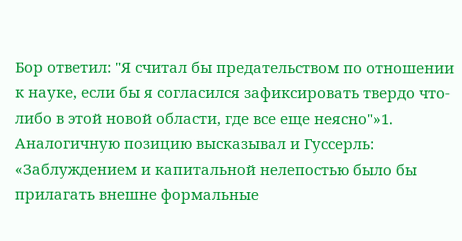Бор ответил: "Я считал бы предательством по отношении к науке, если бы я согласился зафиксировать твердо что-либо в этой новой области, где все еще неясно"»1. Аналогичную позицию высказывал и Гуссерль: «Заблуждением и капитальной нелепостью было бы прилагать внешне формальные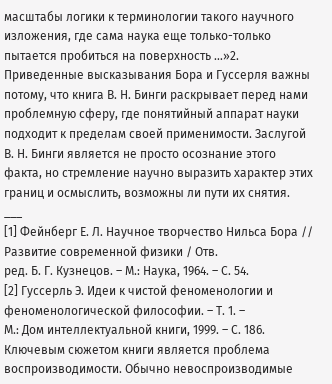масштабы логики к терминологии такого научного изложения, где сама наука еще только-только пытается пробиться на поверхность …»2. Приведенные высказывания Бора и Гуссерля важны потому, что книга В. Н. Бинги раскрывает перед нами проблемную сферу, где понятийный аппарат науки подходит к пределам своей применимости. Заслугой В. Н. Бинги является не просто осознание этого факта, но стремление научно выразить характер этих границ и осмыслить, возможны ли пути их снятия.
___
[1] Фейнберг Е. Л. Научное творчество Нильса Бора // Развитие современной физики / Отв.
ред. Б. Г. Кузнецов. – М.: Наука, 1964. – С. 54.
[2] Гуссерль Э. Идеи к чистой феноменологии и феноменологической философии. – Т. 1. –
М.: Дом интеллектуальной книги, 1999. – С. 186.
Ключевым сюжетом книги является проблема воспроизводимости. Обычно невоспроизводимые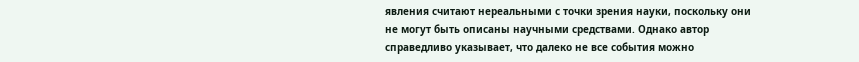явления считают нереальными с точки зрения науки, поскольку они не могут быть описаны научными средствами. Однако автор справедливо указывает, что далеко не все события можно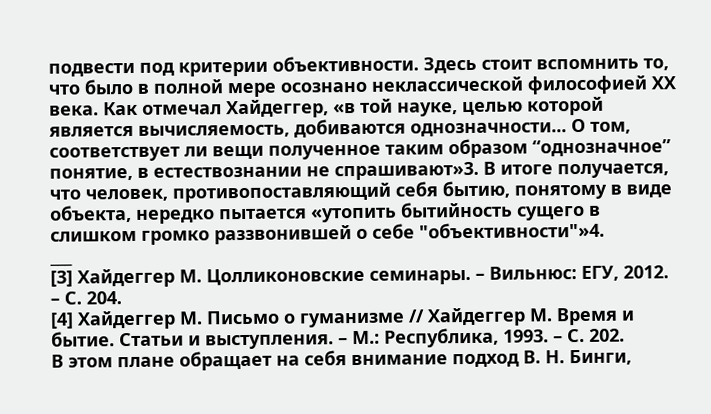подвести под критерии объективности. Здесь стоит вспомнить то, что было в полной мере осознано неклассической философией ХХ века. Как отмечал Хайдеггер, «в той науке, целью которой является вычисляемость, добиваются однозначности... О том, соответствует ли вещи полученное таким образом “однозначное” понятие, в естествознании не спрашивают»3. В итоге получается, что человек, противопоставляющий себя бытию, понятому в виде объекта, нередко пытается «утопить бытийность сущего в слишком громко раззвонившей о себе "объективности"»4.
___
[3] Хайдеггер М. Цолликоновские семинары. – Вильнюс: ЕГУ, 2012. – С. 204.
[4] Хайдеггер М. Письмо о гуманизме // Хайдеггер М. Время и бытие. Статьи и выступления. – М.: Республика, 1993. – С. 202.
В этом плане обращает на себя внимание подход В. Н. Бинги,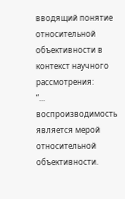вводящий понятие относительной объективности в контекст научного рассмотрения:
“... воспроизводимость является мерой относительной объективности.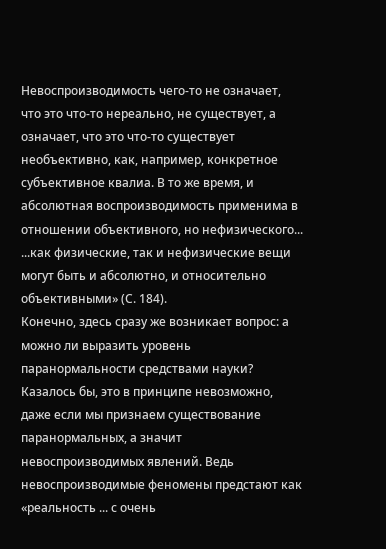Невоспроизводимость чего-то не означает, что это что-то нереально, не существует, а означает, что это что-то существует необъективно, как, например, конкретное субъективное квалиа. В то же время, и абсолютная воспроизводимость применима в отношении объективного, но нефизического... ...как физические, так и нефизические вещи могут быть и абсолютно, и относительно объективными» (С. 184).
Конечно, здесь сразу же возникает вопрос: а можно ли выразить уровень паранормальности средствами науки? Казалось бы, это в принципе невозможно, даже если мы признаем существование паранормальных, а значит невоспроизводимых явлений. Ведь невоспроизводимые феномены предстают как «реальность ... с очень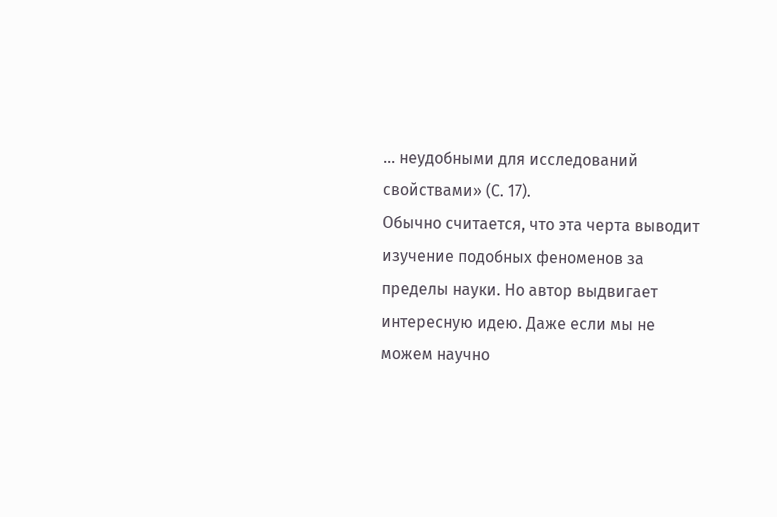... неудобными для исследований свойствами» (С. 17).
Обычно считается, что эта черта выводит изучение подобных феноменов за пределы науки. Но автор выдвигает интересную идею. Даже если мы не можем научно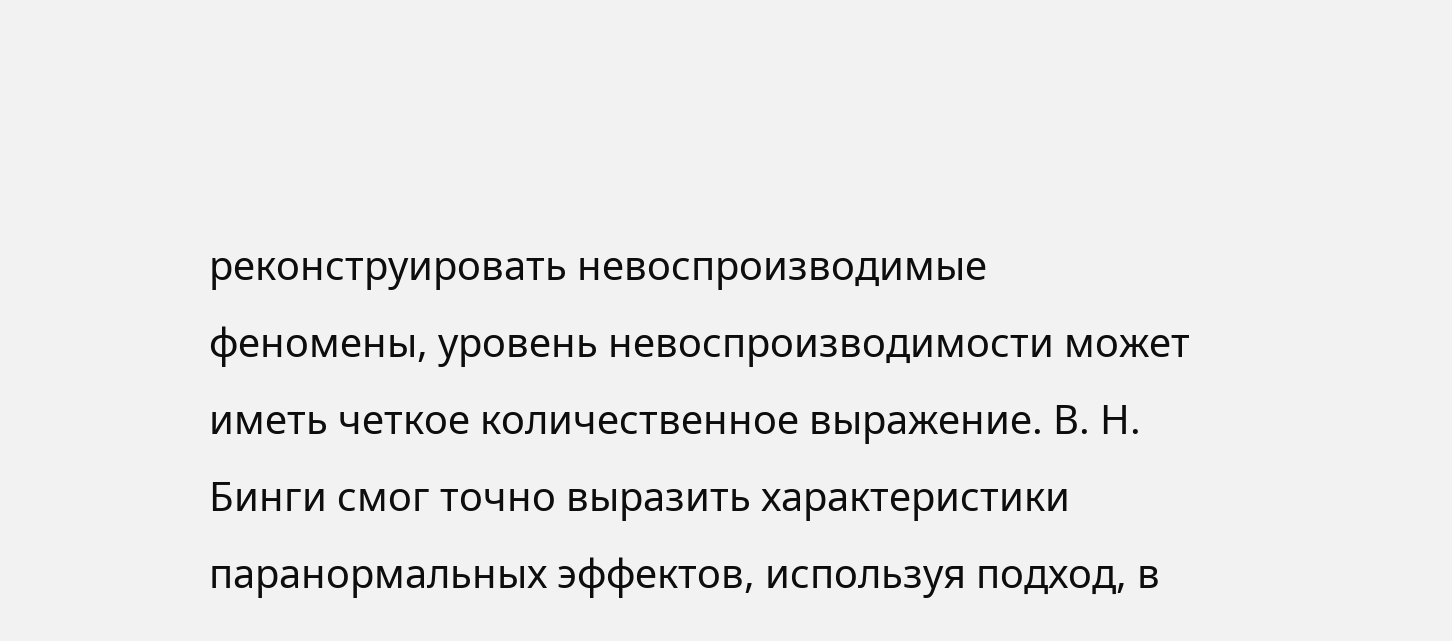реконструировать невоспроизводимые феномены, уровень невоспроизводимости может иметь четкое количественное выражение. В. Н. Бинги смог точно выразить характеристики паранормальных эффектов, используя подход, в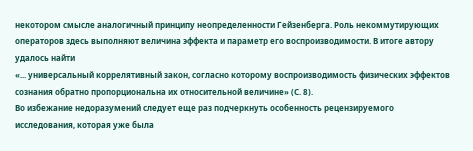некотором смысле аналогичный принципу неопределенности Гейзенберга. Роль некоммутирующих операторов здесь выполняют величина эффекта и параметр его воспроизводимости. В итоге автору удалось найти
«... универсальный коррелятивный закон, согласно которому воспроизводимость физических эффектов сознания обратно пропорциональна их относительной величине» (С. 8).
Во избежание недоразумений следует еще раз подчеркнуть особенность рецензируемого исследования, которая уже была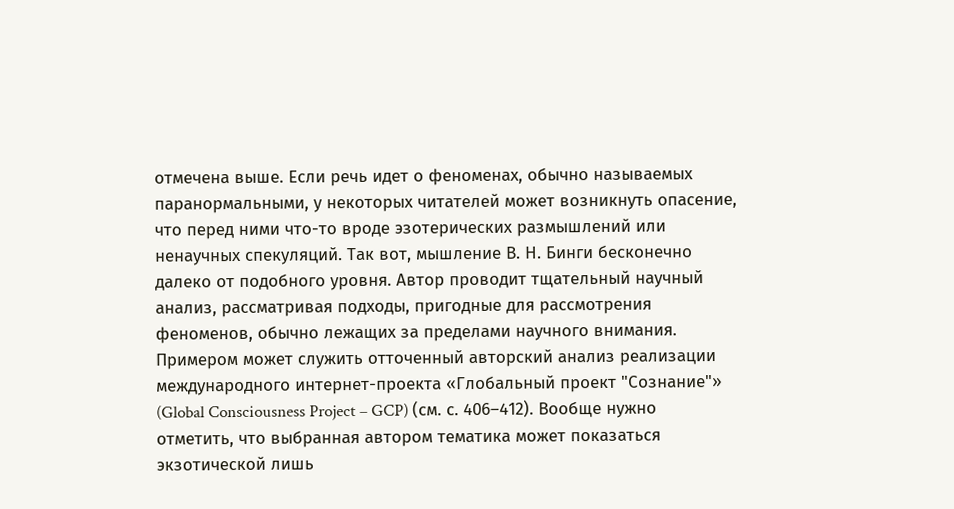отмечена выше. Если речь идет о феноменах, обычно называемых паранормальными, у некоторых читателей может возникнуть опасение, что перед ними что-то вроде эзотерических размышлений или ненаучных спекуляций. Так вот, мышление В. Н. Бинги бесконечно далеко от подобного уровня. Автор проводит тщательный научный анализ, рассматривая подходы, пригодные для рассмотрения феноменов, обычно лежащих за пределами научного внимания. Примером может служить отточенный авторский анализ реализации международного интернет-проекта «Глобальный проект "Сознание"» (Global Consciousness Project – GCP) (см. с. 406–412). Вообще нужно отметить, что выбранная автором тематика может показаться экзотической лишь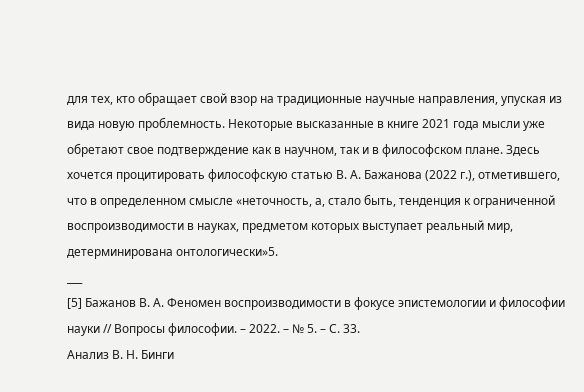для тех, кто обращает свой взор на традиционные научные направления, упуская из вида новую проблемность. Некоторые высказанные в книге 2021 года мысли уже обретают свое подтверждение как в научном, так и в философском плане. Здесь хочется процитировать философскую статью В. А. Бажанова (2022 г.), отметившего, что в определенном смысле «неточность, а, стало быть, тенденция к ограниченной воспроизводимости в науках, предметом которых выступает реальный мир, детерминирована онтологически»5.
___
[5] Бажанов В. А. Феномен воспроизводимости в фокусе эпистемологии и философии науки // Вопросы философии. – 2022. – № 5. – С. 33.
Анализ В. Н. Бинги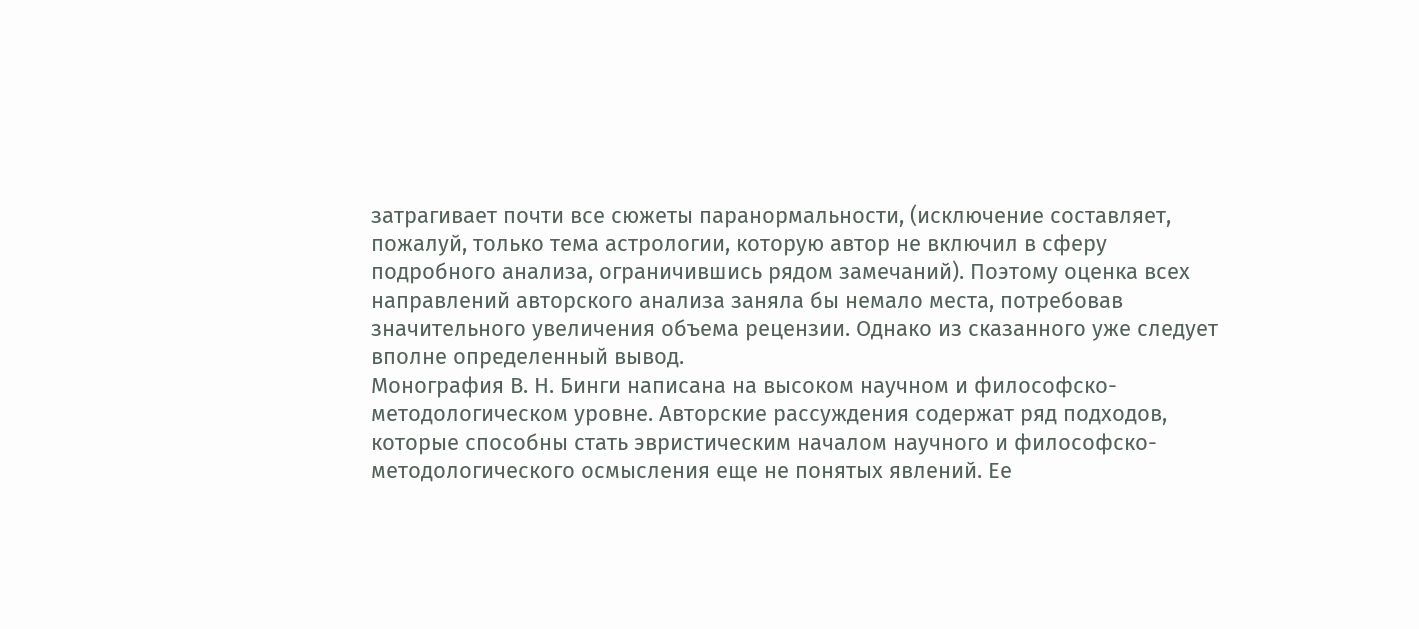затрагивает почти все сюжеты паранормальности, (исключение составляет, пожалуй, только тема астрологии, которую автор не включил в сферу подробного анализа, ограничившись рядом замечаний). Поэтому оценка всех направлений авторского анализа заняла бы немало места, потребовав значительного увеличения объема рецензии. Однако из сказанного уже следует вполне определенный вывод.
Монография В. Н. Бинги написана на высоком научном и философско-методологическом уровне. Авторские рассуждения содержат ряд подходов, которые способны стать эвристическим началом научного и философско-методологического осмысления еще не понятых явлений. Ее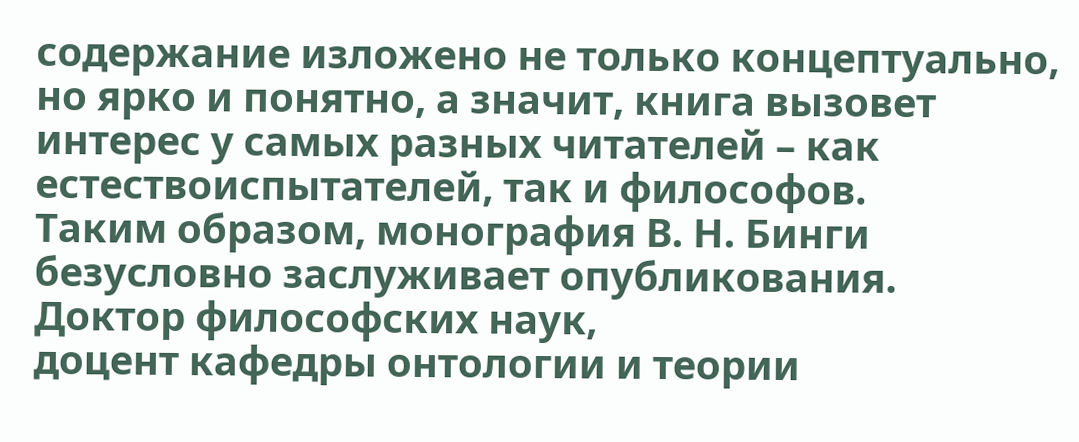содержание изложено не только концептуально, но ярко и понятно, а значит, книга вызовет интерес у самых разных читателей – как естествоиспытателей, так и философов.
Таким образом, монография В. Н. Бинги безусловно заслуживает опубликования.
Доктор философских наук,
доцент кафедры онтологии и теории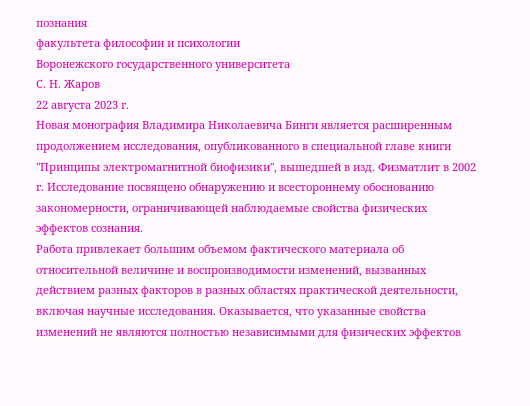познания
факультета философии и психологии
Воронежского государственного университета
С. Н. Жаров
22 августа 2023 г.
Новая монография Владимира Николаевича Бинги является расширенным продолжением исследования, опубликованного в специальной главе книги "Принципы электромагнитной биофизики", вышедшей в изд. Физматлит в 2002 г. Исследование посвящено обнаружению и всестороннему обоснованию закономерности, ограничивающей наблюдаемые свойства физических эффектов сознания.
Работа привлекает большим объемом фактического материала об относительной величине и воспроизводимости изменений, вызванных действием разных факторов в разных областях практической деятельности, включая научные исследования. Оказывается, что указанные свойства изменений не являются полностью независимыми для физических эффектов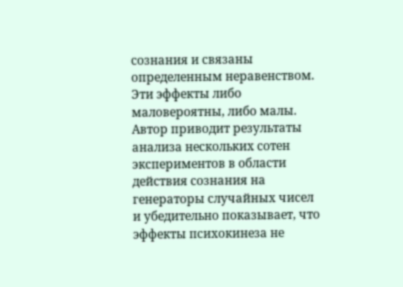сознания и связаны определенным неравенством. Эти эффекты либо маловероятны, либо малы.
Автор приводит результаты анализа нескольких сотен экспериментов в области действия сознания на генераторы случайных чисел и убедительно показывает, что эффекты психокинеза не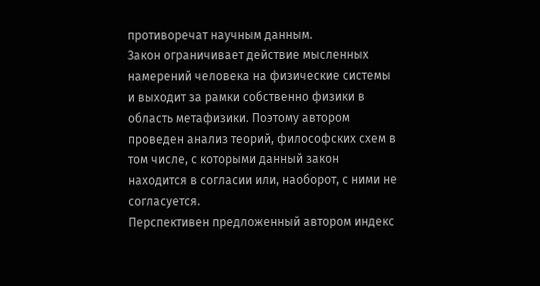противоречат научным данным.
Закон ограничивает действие мысленных намерений человека на физические системы и выходит за рамки собственно физики в область метафизики. Поэтому автором проведен анализ теорий, философских схем в том числе, с которыми данный закон находится в согласии или, наоборот, с ними не согласуется.
Перспективен предложенный автором индекс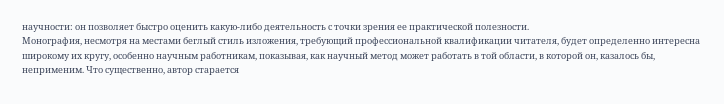научности: он позволяет быстро оценить какую-либо деятельность с точки зрения ее практической полезности.
Монография, несмотря на местами беглый стиль изложения, требующий профессиональной квалификации читателя, будет определенно интересна широкому их кругу, особенно научным работникам, показывая, как научный метод может работать в той области, в которой он, казалось бы, неприменим. Что существенно, автор старается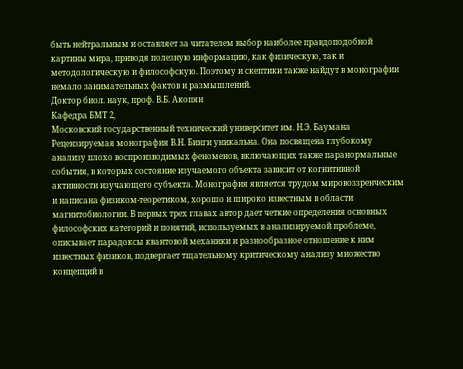быть нейтральным и оставляет за читателем выбор наиболее правдоподобной картины мира, приводя полезную информацию, как физическую, так и методологическую и философскую. Поэтому и скептики также найдут в монографии немало занимательных фактов и размышлений.
Доктор биол. наук, проф. В.Б. Акопян
Кафедра БМТ 2,
Московский государственный технический университет им. Н.Э. Баумана
Рецензируемая монография В.Н. Бинги уникальна. Она посвящена глубокому анализу плохо воспроизводимых феноменов, включающих также паранормальные события, в которых состояние изучаемого объекта зависит от когнитивной активности изучающего субъекта. Монография является трудом мировоззренческим и написана физиком-теоретиком, хорошо и широко известным в области магнитобиологии. В первых трех главах автор дает четкие определения основных философских категорий и понятий, используемых в анализируемой проблеме, описывает парадоксы квантовой механики и разнообразное отношение к ним известных физиков, подвергает тщательному критическому анализу множество концепций в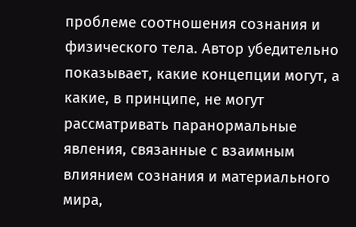проблеме соотношения сознания и физического тела. Автор убедительно показывает, какие концепции могут, а какие, в принципе, не могут рассматривать паранормальные явления, связанные с взаимным влиянием сознания и материального мира,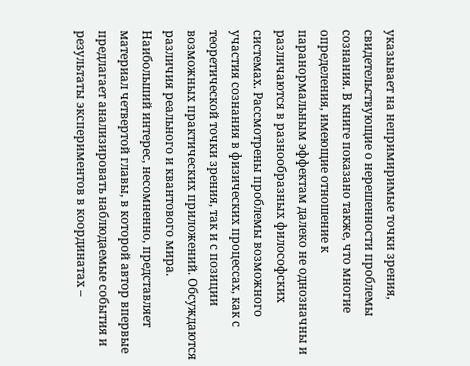указывает на непримиримые точки зрения, свидетельствующие о нерешенности проблемы сознания. В книге показано также, что многие определения, имеющие отношение к паранормальным эффектам далеко не однозначны и различаются в разнообразных философских системах. Рассмотрены проблемы возможного участия сознания в физических процессах, как с теоретической точки зрения, так и с позиции возможных практических приложений. Обсуждаются различия реального и квантового мира.
Наибольший интерес, несомненно, представляет материал четвертой главы, в которой автор впервые предлагает анализировать наблюдаемые события и результаты экспериментов в координатах –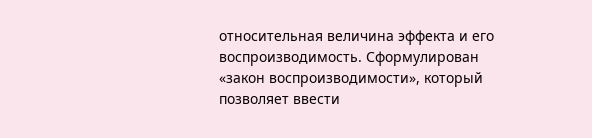относительная величина эффекта и его воспроизводимость. Сформулирован «закон воспроизводимости», который позволяет ввести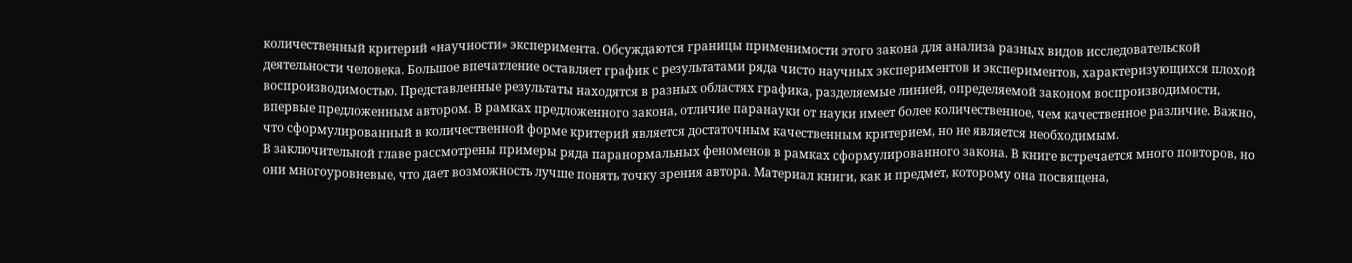количественный критерий «научности» эксперимента. Обсуждаются границы применимости этого закона для анализа разных видов исследовательской деятельности человека. Большое впечатление оставляет график с результатами ряда чисто научных экспериментов и экспериментов, характеризующихся плохой воспроизводимостью. Представленные результаты находятся в разных областях графика, разделяемые линией, определяемой законом воспроизводимости, впервые предложенным автором. В рамках предложенного закона, отличие паранауки от науки имеет более количественное, чем качественное различие. Важно, что сформулированный в количественной форме критерий является достаточным качественным критерием, но не является необходимым.
В заключительной главе рассмотрены примеры ряда паранормальных феноменов в рамках сформулированного закона. В книге встречается много повторов, но они многоуровневые, что дает возможность лучше понять точку зрения автора. Материал книги, как и предмет, которому она посвящена,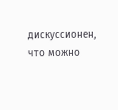дискуссионен, что можно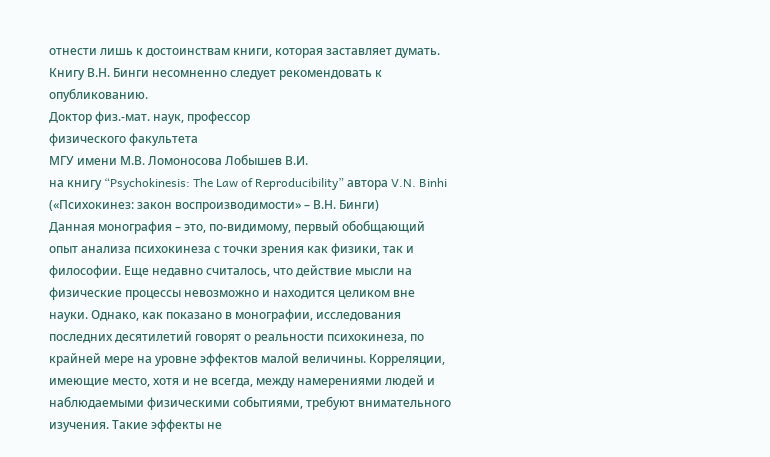отнести лишь к достоинствам книги, которая заставляет думать. Книгу В.Н. Бинги несомненно следует рекомендовать к опубликованию.
Доктор физ.-мат. наук, профессор
физического факультета
МГУ имени М.В. Ломоносова Лобышев В.И.
на книгу “Psychokinesis: The Law of Reproducibility” автора V.N. Binhi
(«Психокинез: закон воспроизводимости» – В.Н. Бинги)
Данная монография – это, по-видимому, первый обобщающий опыт анализа психокинеза с точки зрения как физики, так и философии. Еще недавно считалось, что действие мысли на физические процессы невозможно и находится целиком вне науки. Однако, как показано в монографии, исследования последних десятилетий говорят о реальности психокинеза, по крайней мере на уровне эффектов малой величины. Корреляции, имеющие место, хотя и не всегда, между намерениями людей и наблюдаемыми физическими событиями, требуют внимательного изучения. Такие эффекты не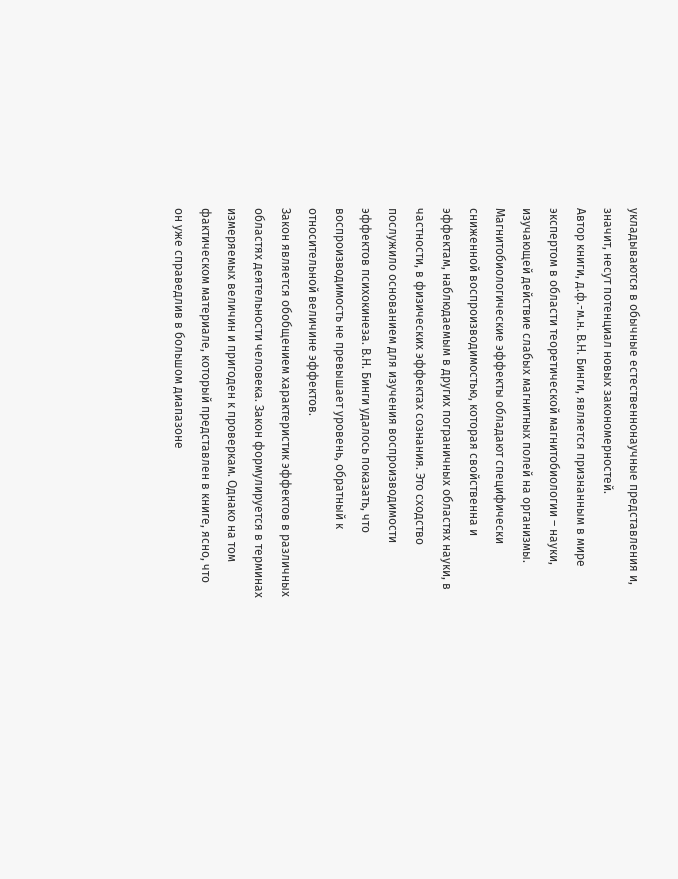укладываются в обычные естественнонаучные представления и, значит, несут потенциал новых закономерностей.
Автор книги, д.ф.-м.н. В.Н. Бинги, является признанным в мире экспертом в области теоретической магнитобиологии – науки, изучающей действие слабых магнитных полей на организмы. Магнитобиологические эффекты обладают специфически сниженной воспроизводимостью, которая свойственна и эффектам, наблюдаемым в других пограничных областях науки, в частности, в физических эффектах сознания. Это сходство послужило основанием для изучения воспроизводимости эффектов психокинеза. В.Н. Бинги удалось показать, что воспроизводимость не превышает уровень, обратный к относительной величине эффектов.
Закон является обобщением характеристик эффектов в различных областях деятельности человека. Закон формулируется в терминах измеряемых величин и пригоден к проверкам. Однако на том фактическом материале, который представлен в книге, ясно, что он уже справедлив в большом диапазоне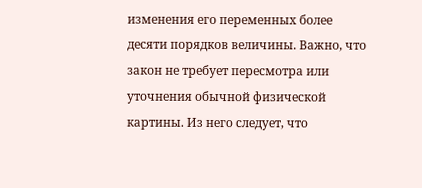изменения его переменных более десяти порядков величины. Важно, что закон не требует пересмотра или уточнения обычной физической картины. Из него следует, что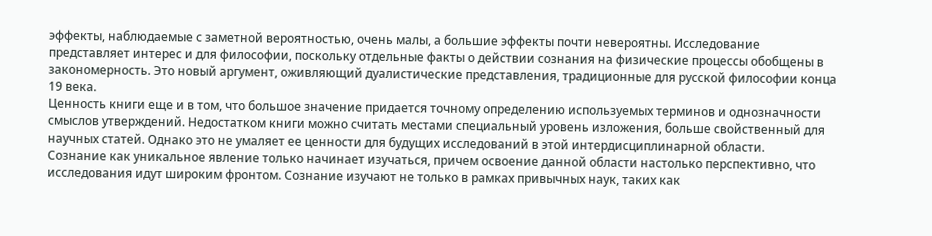эффекты, наблюдаемые с заметной вероятностью, очень малы, а большие эффекты почти невероятны. Исследование представляет интерес и для философии, поскольку отдельные факты о действии сознания на физические процессы обобщены в закономерность. Это новый аргумент, оживляющий дуалистические представления, традиционные для русской философии конца 19 века.
Ценность книги еще и в том, что большое значение придается точному определению используемых терминов и однозначности смыслов утверждений. Недостатком книги можно считать местами специальный уровень изложения, больше свойственный для научных статей. Однако это не умаляет ее ценности для будущих исследований в этой интердисциплинарной области.
Сознание как уникальное явление только начинает изучаться, причем освоение данной области настолько перспективно, что исследования идут широким фронтом. Сознание изучают не только в рамках привычных наук, таких как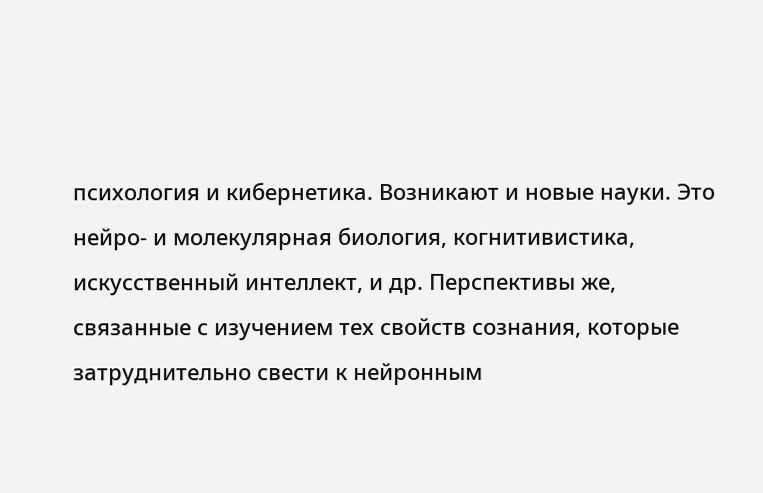психология и кибернетика. Возникают и новые науки. Это нейро- и молекулярная биология, когнитивистика, искусственный интеллект, и др. Перспективы же, связанные с изучением тех свойств сознания, которые затруднительно свести к нейронным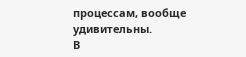процессам, вообще удивительны.
В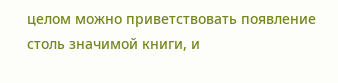целом можно приветствовать появление столь значимой книги, и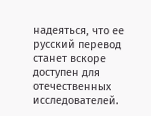надеяться, что ее русский перевод станет вскоре доступен для отечественных исследователей.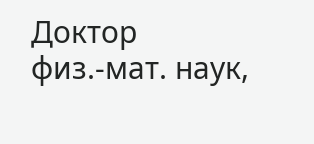Доктор физ.-мат. наук,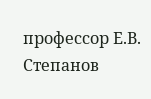профессор Е.В. Степанов